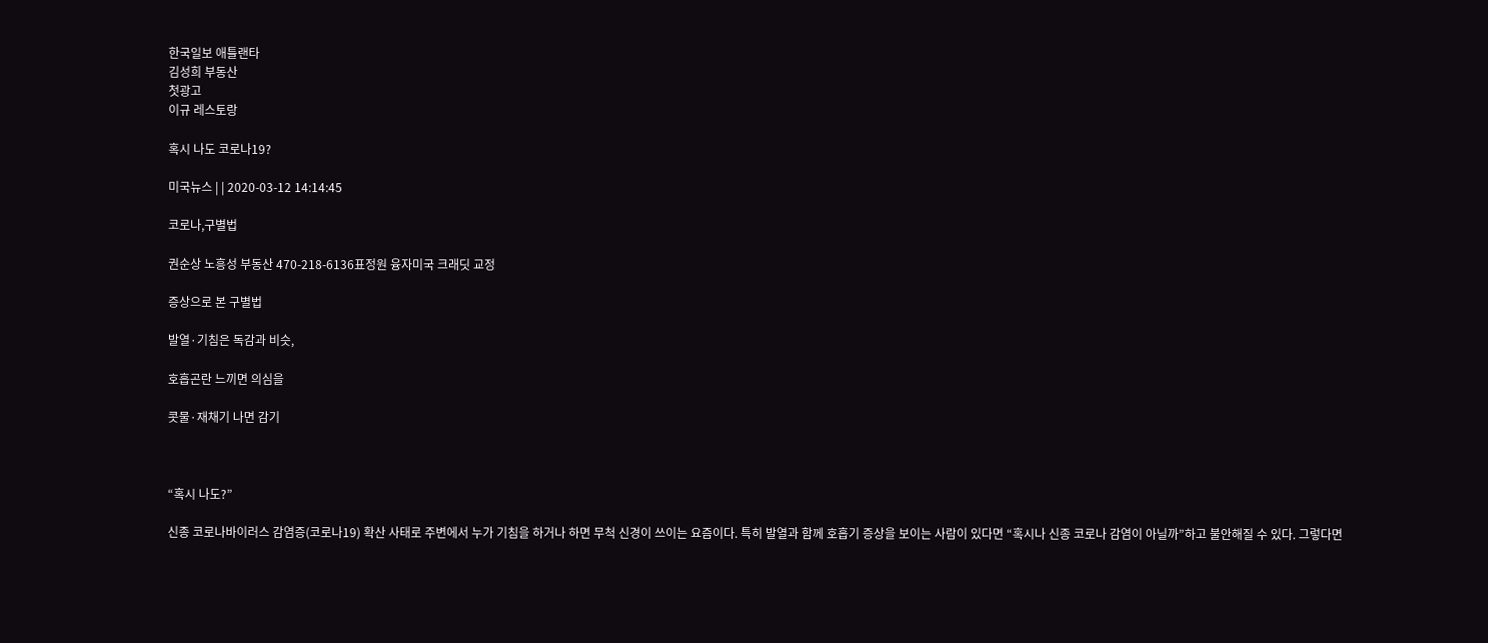한국일보 애틀랜타
김성희 부동산
첫광고
이규 레스토랑

혹시 나도 코로나19?

미국뉴스 | | 2020-03-12 14:14:45

코로나,구별법

권순상 노흥성 부동산 470-218-6136표정원 융자미국 크래딧 교정

증상으로 본 구별법

발열·기침은 독감과 비슷,

호흡곤란 느끼면 의심을

콧물·재채기 나면 감기



“혹시 나도?”

신종 코로나바이러스 감염증(코로나19) 확산 사태로 주변에서 누가 기침을 하거나 하면 무척 신경이 쓰이는 요즘이다. 특히 발열과 함께 호흡기 증상을 보이는 사람이 있다면 “혹시나 신종 코로나 감염이 아닐까”하고 불안해질 수 있다. 그렇다면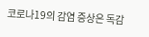코로나19의 감염 증상은 독감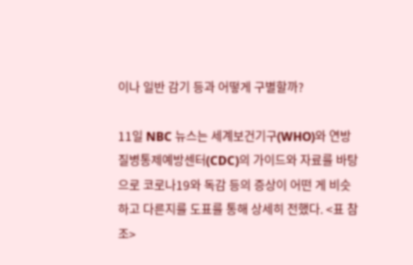이나 일반 감기 등과 어떻게 구별할까?

11일 NBC 뉴스는 세계보건기구(WHO)와 연방질병통제예방센터(CDC)의 가이드와 자료를 바탕으로 코로나19와 독감 등의 증상이 어떤 게 비슷하고 다른지를 도표를 통해 상세히 전했다. <표 참조>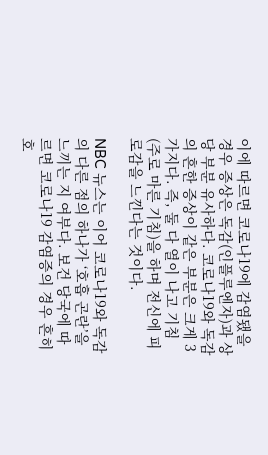이에 따르면 코로나19에 감염됐을 경우 증상은 독감(인플루엔자)과 상당 부분 유사하다. 코로나19와 독감의 흔한 증상이 같은 부분은 크게 3가지다. 즉, 둘 다 열이 나고 기침(주로 마른 기침)을 하며 전신에 피로감을 느낀다는 것이다.

NBC 뉴스는 이어 코로나19와 독감의 다른 점의 하나가 ‘호흡 곤란’을 느끼는 지 여부다. 보건 당국에 따르면 코로나19 감염증의 경우 흔히 호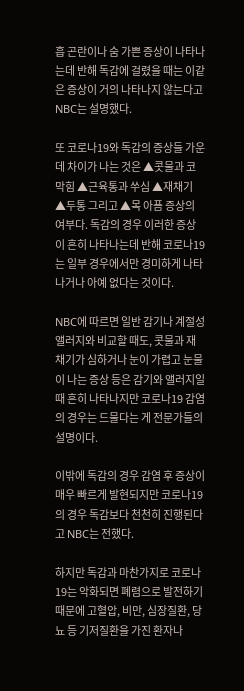흡 곤란이나 숨 가쁜 증상이 나타나는데 반해 독감에 걸렸을 때는 이같은 증상이 거의 나타나지 않는다고 NBC는 설명했다.

또 코로나19와 독감의 증상들 가운데 차이가 나는 것은 ▲콧물과 코막힘 ▲근육통과 쑤심 ▲재채기 ▲두통 그리고 ▲목 아픔 증상의 여부다. 독감의 경우 이러한 증상이 흔히 나타나는데 반해 코로나19는 일부 경우에서만 경미하게 나타나거나 아예 없다는 것이다.

NBC에 따르면 일반 감기나 계절성 앨러지와 비교할 때도, 콧물과 재채기가 심하거나 눈이 가렵고 눈물이 나는 증상 등은 감기와 앨러지일 때 흔히 나타나지만 코로나19 감염의 경우는 드물다는 게 전문가들의 설명이다.

이밖에 독감의 경우 감염 후 증상이 매우 빠르게 발현되지만 코로나19의 경우 독감보다 천천히 진행된다고 NBC는 전했다.

하지만 독감과 마찬가지로 코로나19는 악화되면 폐렴으로 발전하기 때문에 고혈압, 비만, 심장질환, 당뇨 등 기저질환을 가진 환자나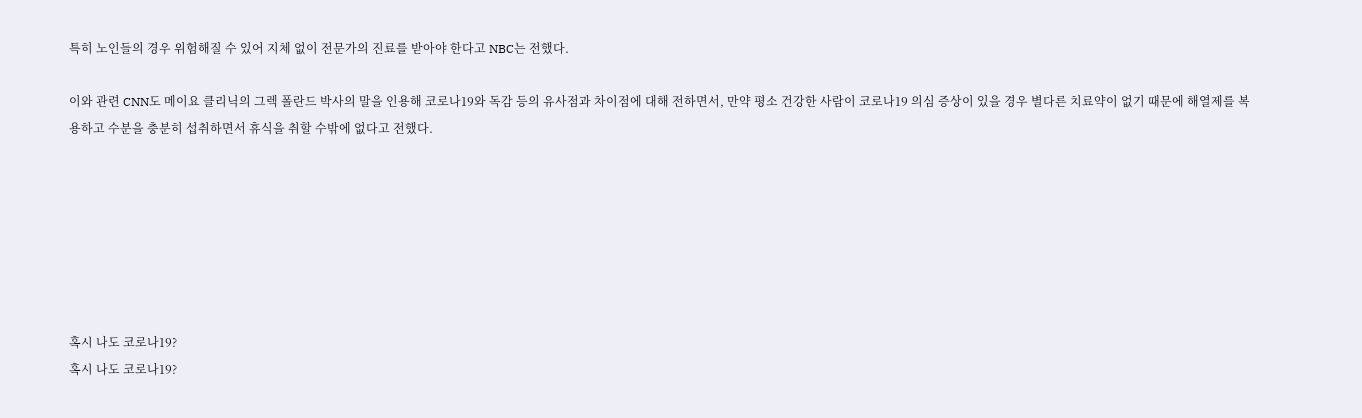특히 노인들의 경우 위험해질 수 있어 지체 없이 전문가의 진료를 받아야 한다고 NBC는 전했다.

이와 관련 CNN도 메이요 클리닉의 그렉 폴란드 박사의 말을 인용해 코로나19와 독감 등의 유사점과 차이점에 대해 전하면서, 만약 평소 건강한 사람이 코로나19 의심 증상이 있을 경우 별다른 치료약이 없기 때문에 해열제를 복용하고 수분을 충분히 섭취하면서 휴식을 취할 수밖에 없다고 전했다.







혹시 나도 코로나19?
혹시 나도 코로나19?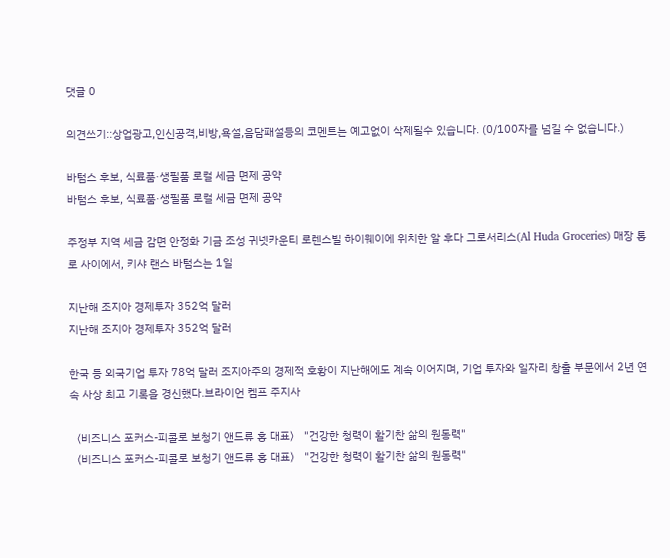댓글 0

의견쓰기::상업광고,인신공격,비방,욕설,음담패설등의 코멘트는 예고없이 삭제될수 있습니다. (0/100자를 넘길 수 없습니다.)

바텀스 후보, 식료품·생필품 로컬 세금 면제 공약
바텀스 후보, 식료품·생필품 로컬 세금 면제 공약

주정부 지역 세금 감면 안정화 기금 조성 귀넷카운티 로렌스빌 하이웨이에 위치한 알 후다 그로서리스(Al Huda Groceries) 매장 통로 사이에서, 키샤 랜스 바텀스는 1일

지난해 조지아 경제투자 352억 달러
지난해 조지아 경제투자 352억 달러

한국 등 외국기업 투자 78억 달러 조지아주의 경제적 호황이 지난해에도 계속 이어지며, 기업 투자와 일자리 창출 부문에서 2년 연속 사상 최고 기록을 경신했다.브라이언 켐프 주지사

〈비즈니스 포커스-피콜로 보청기 앤드류 홍 대표〉 "건강한 청력이 활기찬 삶의 원동력"
〈비즈니스 포커스-피콜로 보청기 앤드류 홍 대표〉 "건강한 청력이 활기찬 삶의 원동력"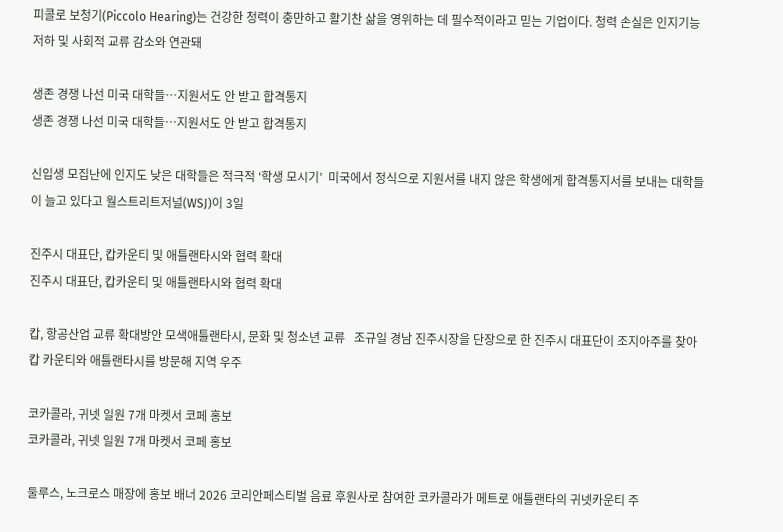피콜로 보청기(Piccolo Hearing)는 건강한 청력이 충만하고 활기찬 삶을 영위하는 데 필수적이라고 믿는 기업이다. 청력 손실은 인지기능 저하 및 사회적 교류 감소와 연관돼

생존 경쟁 나선 미국 대학들…지원서도 안 받고 합격통지
생존 경쟁 나선 미국 대학들…지원서도 안 받고 합격통지

신입생 모집난에 인지도 낮은 대학들은 적극적 ‘학생 모시기’  미국에서 정식으로 지원서를 내지 않은 학생에게 합격통지서를 보내는 대학들이 늘고 있다고 월스트리트저널(WSJ)이 3일

진주시 대표단, 캅카운티 및 애틀랜타시와 협력 확대
진주시 대표단, 캅카운티 및 애틀랜타시와 협력 확대

캅, 항공산업 교류 확대방안 모색애틀랜타시, 문화 및 청소년 교류   조규일 경남 진주시장을 단장으로 한 진주시 대표단이 조지아주를 찾아 캅 카운티와 애틀랜타시를 방문해 지역 우주

코카콜라, 귀넷 일원 7개 마켓서 코페 홍보
코카콜라, 귀넷 일원 7개 마켓서 코페 홍보

둘루스, 노크로스 매장에 홍보 배너 2026 코리안페스티벌 음료 후원사로 참여한 코카콜라가 메트로 애틀랜타의 귀넷카운티 주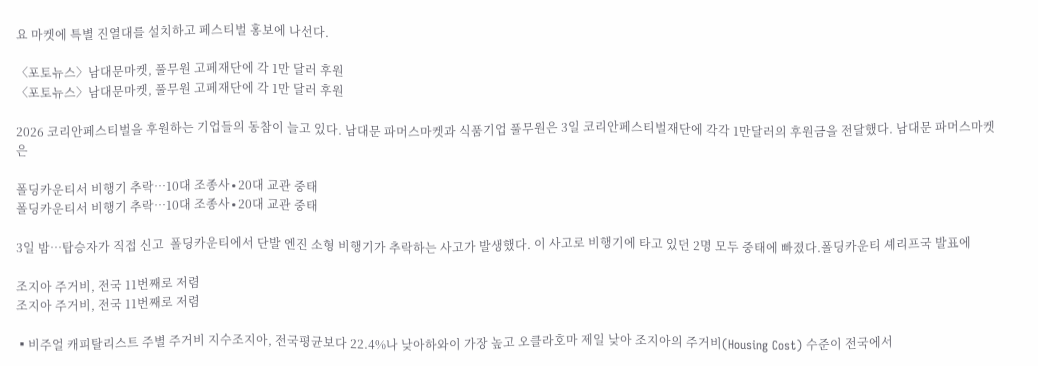요 마켓에 특별 진열대를 설치하고 페스티벌 홍보에 나선다.

〈포토뉴스〉남대문마켓, 풀무원 고페재단에 각 1만 달러 후원
〈포토뉴스〉남대문마켓, 풀무원 고페재단에 각 1만 달러 후원

2026 코리안페스티벌을 후원하는 기업들의 동참이 늘고 있다. 남대문 파머스마켓과 식품기업 풀무원은 3일 코리안페스티벌재단에 각각 1만달러의 후원금을 전달했다. 남대문 파머스마켓은

폴딩카운티서 비행기 추락…10대 조종사∙20대 교관 중태
폴딩카운티서 비행기 추락…10대 조종사∙20대 교관 중태

3일 밤…탑승자가 직접 신고  폴딩카운티에서 단발 엔진 소형 비행기가 추락하는 사고가 발생했다. 이 사고로 비행기에 타고 있던 2명 모두 중태에 빠졌다.폴딩카운티 셰리프국 발표에

조지아 주거비, 전국 11번째로 저렴
조지아 주거비, 전국 11번째로 저렴

▪비주얼 캐피탈리스트 주별 주거비 지수조지아, 전국평균보다 22.4%나 낮아하와이 가장 높고 오클라호마 제일 낮아 조지아의 주거비(Housing Cost) 수준이 전국에서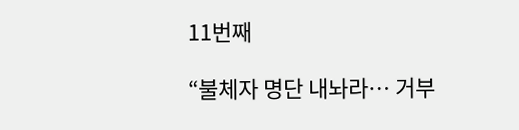11번째

“불체자 명단 내놔라… 거부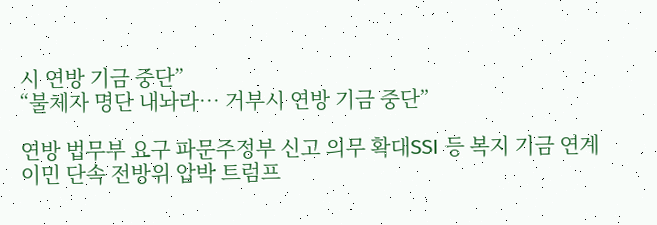시 연방 기금 중단”
“불체자 명단 내놔라… 거부시 연방 기금 중단”

연방 법무부 요구 파문주정부 신고 의무 확대SSI 등 복지 기금 연계이민 단속 전방위 압박 트럼프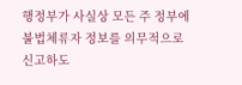행정부가 사실상 모든 주 정부에 불법체류자 정보를 의무적으로 신고하도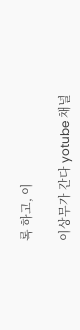록 하고, 이

이상무가 간다 yotube 채널